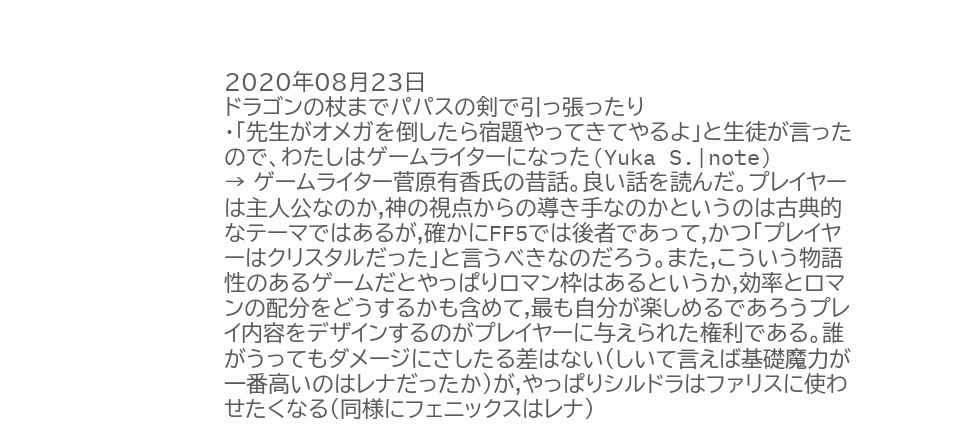2020年08月23日
ドラゴンの杖までパパスの剣で引っ張ったり
・「先生がオメガを倒したら宿題やってきてやるよ」と生徒が言ったので、わたしはゲームライターになった(Yuka S.|note)
→ ゲームライター菅原有香氏の昔話。良い話を読んだ。プレイヤーは主人公なのか,神の視点からの導き手なのかというのは古典的なテーマではあるが,確かにFF5では後者であって,かつ「プレイヤーはクリスタルだった」と言うべきなのだろう。また,こういう物語性のあるゲームだとやっぱりロマン枠はあるというか,効率とロマンの配分をどうするかも含めて,最も自分が楽しめるであろうプレイ内容をデザインするのがプレイヤーに与えられた権利である。誰がうってもダメージにさしたる差はない(しいて言えば基礎魔力が一番高いのはレナだったか)が,やっぱりシルドラはファリスに使わせたくなる(同様にフェニックスはレナ)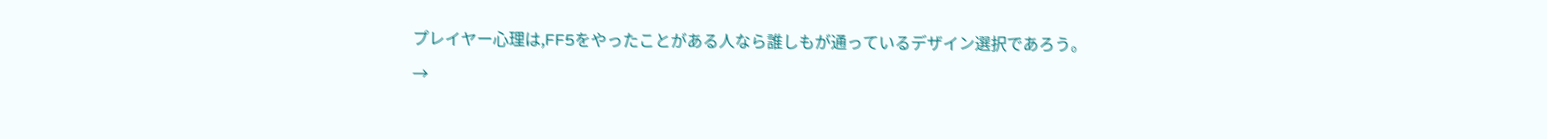プレイヤー心理は,FF5をやったことがある人なら誰しもが通っているデザイン選択であろう。
→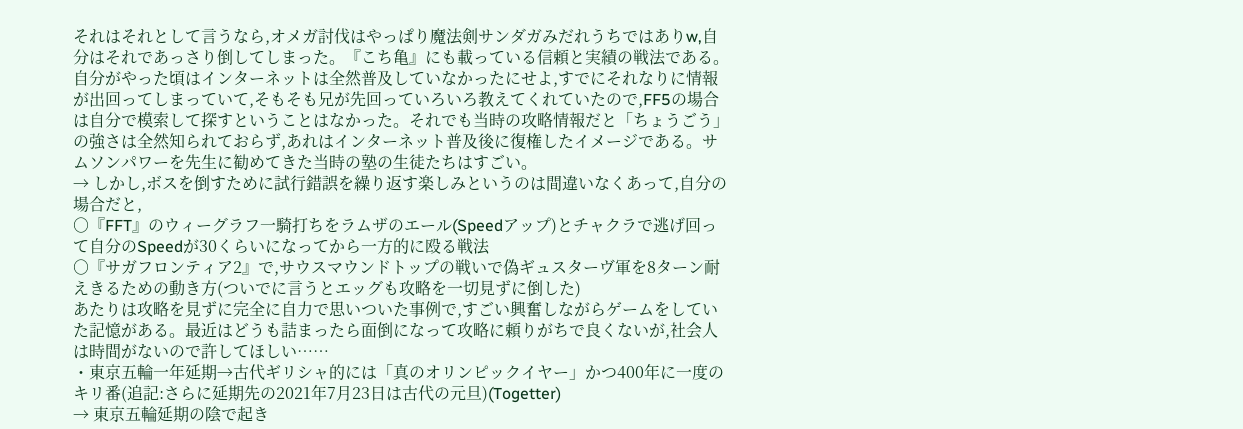それはそれとして言うなら,オメガ討伐はやっぱり魔法剣サンダガみだれうちではありw,自分はそれであっさり倒してしまった。『こち亀』にも載っている信頼と実績の戦法である。自分がやった頃はインターネットは全然普及していなかったにせよ,すでにそれなりに情報が出回ってしまっていて,そもそも兄が先回っていろいろ教えてくれていたので,FF5の場合は自分で模索して探すということはなかった。それでも当時の攻略情報だと「ちょうごう」の強さは全然知られておらず,あれはインターネット普及後に復権したイメージである。サムソンパワーを先生に勧めてきた当時の塾の生徒たちはすごい。
→ しかし,ボスを倒すために試行錯誤を繰り返す楽しみというのは間違いなくあって,自分の場合だと,
○『FFT』のウィーグラフ一騎打ちをラムザのエール(Speedアップ)とチャクラで逃げ回って自分のSpeedが30くらいになってから一方的に殴る戦法
○『サガフロンティア2』で,サウスマウンドトップの戦いで偽ギュスターヴ軍を8ターン耐えきるための動き方(ついでに言うとエッグも攻略を一切見ずに倒した)
あたりは攻略を見ずに完全に自力で思いついた事例で,すごい興奮しながらゲームをしていた記憶がある。最近はどうも詰まったら面倒になって攻略に頼りがちで良くないが,社会人は時間がないので許してほしい……
・東京五輪一年延期→古代ギリシャ的には「真のオリンピックイヤー」かつ400年に一度のキリ番(追記:さらに延期先の2021年7月23日は古代の元旦)(Togetter)
→ 東京五輪延期の陰で起き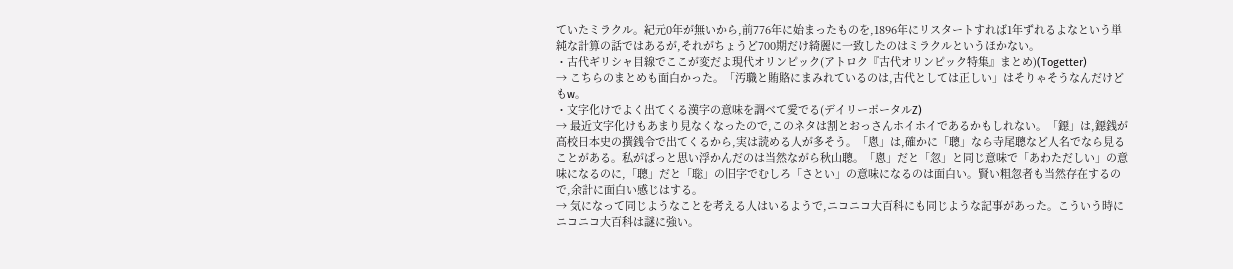ていたミラクル。紀元0年が無いから,前776年に始まったものを,1896年にリスタートすれば1年ずれるよなという単純な計算の話ではあるが,それがちょうど700期だけ綺麗に一致したのはミラクルというほかない。
・古代ギリシャ目線でここが変だよ現代オリンピック(アトロク『古代オリンピック特集』まとめ)(Togetter)
→ こちらのまとめも面白かった。「汚職と賄賂にまみれているのは,古代としては正しい」はそりゃそうなんだけどもw。
・文字化けでよく出てくる漢字の意味を調べて愛でる(デイリーポータルZ)
→ 最近文字化けもあまり見なくなったので,このネタは割とおっさんホイホイであるかもしれない。「鐚」は,鐚銭が高校日本史の撰銭令で出てくるから,実は読める人が多そう。「悤」は,確かに「聰」なら寺尾聰など人名でなら見ることがある。私がぱっと思い浮かんだのは当然ながら秋山聰。「悤」だと「忽」と同じ意味で「あわただしい」の意味になるのに,「聰」だと「聡」の旧字でむしろ「さとい」の意味になるのは面白い。賢い粗忽者も当然存在するので,余計に面白い感じはする。
→ 気になって同じようなことを考える人はいるようで,ニコニコ大百科にも同じような記事があった。こういう時にニコニコ大百科は謎に強い。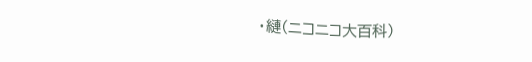・縺(ニコニコ大百科)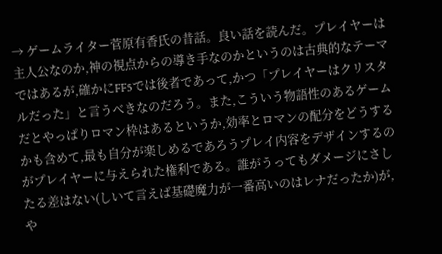→ ゲームライター菅原有香氏の昔話。良い話を読んだ。プレイヤーは主人公なのか,神の視点からの導き手なのかというのは古典的なテーマではあるが,確かにFF5では後者であって,かつ「プレイヤーはクリスタルだった」と言うべきなのだろう。また,こういう物語性のあるゲームだとやっぱりロマン枠はあるというか,効率とロマンの配分をどうするかも含めて,最も自分が楽しめるであろうプレイ内容をデザインするのがプレイヤーに与えられた権利である。誰がうってもダメージにさしたる差はない(しいて言えば基礎魔力が一番高いのはレナだったか)が,や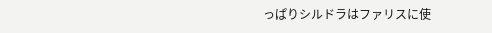っぱりシルドラはファリスに使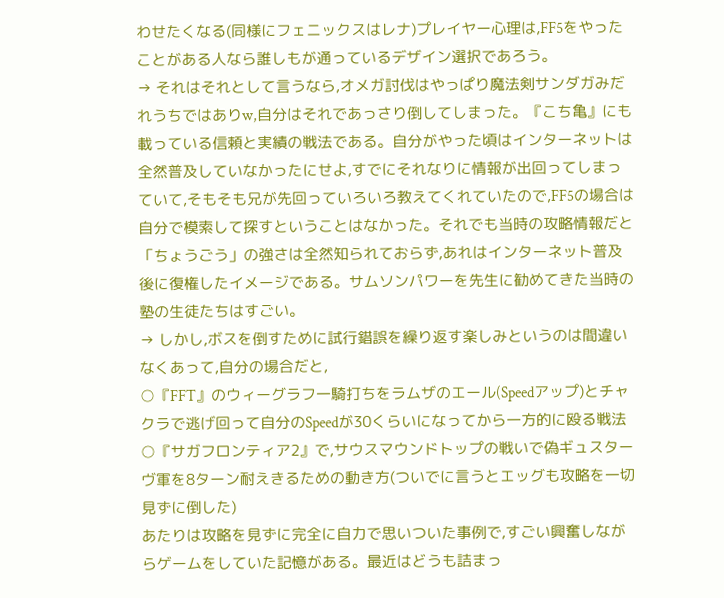わせたくなる(同様にフェニックスはレナ)プレイヤー心理は,FF5をやったことがある人なら誰しもが通っているデザイン選択であろう。
→ それはそれとして言うなら,オメガ討伐はやっぱり魔法剣サンダガみだれうちではありw,自分はそれであっさり倒してしまった。『こち亀』にも載っている信頼と実績の戦法である。自分がやった頃はインターネットは全然普及していなかったにせよ,すでにそれなりに情報が出回ってしまっていて,そもそも兄が先回っていろいろ教えてくれていたので,FF5の場合は自分で模索して探すということはなかった。それでも当時の攻略情報だと「ちょうごう」の強さは全然知られておらず,あれはインターネット普及後に復権したイメージである。サムソンパワーを先生に勧めてきた当時の塾の生徒たちはすごい。
→ しかし,ボスを倒すために試行錯誤を繰り返す楽しみというのは間違いなくあって,自分の場合だと,
○『FFT』のウィーグラフ一騎打ちをラムザのエール(Speedアップ)とチャクラで逃げ回って自分のSpeedが30くらいになってから一方的に殴る戦法
○『サガフロンティア2』で,サウスマウンドトップの戦いで偽ギュスターヴ軍を8ターン耐えきるための動き方(ついでに言うとエッグも攻略を一切見ずに倒した)
あたりは攻略を見ずに完全に自力で思いついた事例で,すごい興奮しながらゲームをしていた記憶がある。最近はどうも詰まっ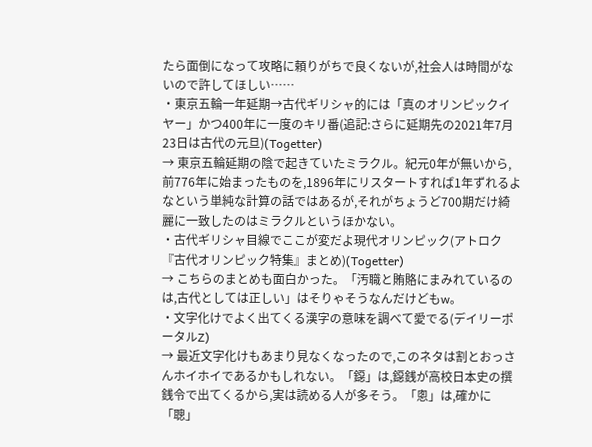たら面倒になって攻略に頼りがちで良くないが,社会人は時間がないので許してほしい……
・東京五輪一年延期→古代ギリシャ的には「真のオリンピックイヤー」かつ400年に一度のキリ番(追記:さらに延期先の2021年7月23日は古代の元旦)(Togetter)
→ 東京五輪延期の陰で起きていたミラクル。紀元0年が無いから,前776年に始まったものを,1896年にリスタートすれば1年ずれるよなという単純な計算の話ではあるが,それがちょうど700期だけ綺麗に一致したのはミラクルというほかない。
・古代ギリシャ目線でここが変だよ現代オリンピック(アトロク『古代オリンピック特集』まとめ)(Togetter)
→ こちらのまとめも面白かった。「汚職と賄賂にまみれているのは,古代としては正しい」はそりゃそうなんだけどもw。
・文字化けでよく出てくる漢字の意味を調べて愛でる(デイリーポータルZ)
→ 最近文字化けもあまり見なくなったので,このネタは割とおっさんホイホイであるかもしれない。「鐚」は,鐚銭が高校日本史の撰銭令で出てくるから,実は読める人が多そう。「悤」は,確かに「聰」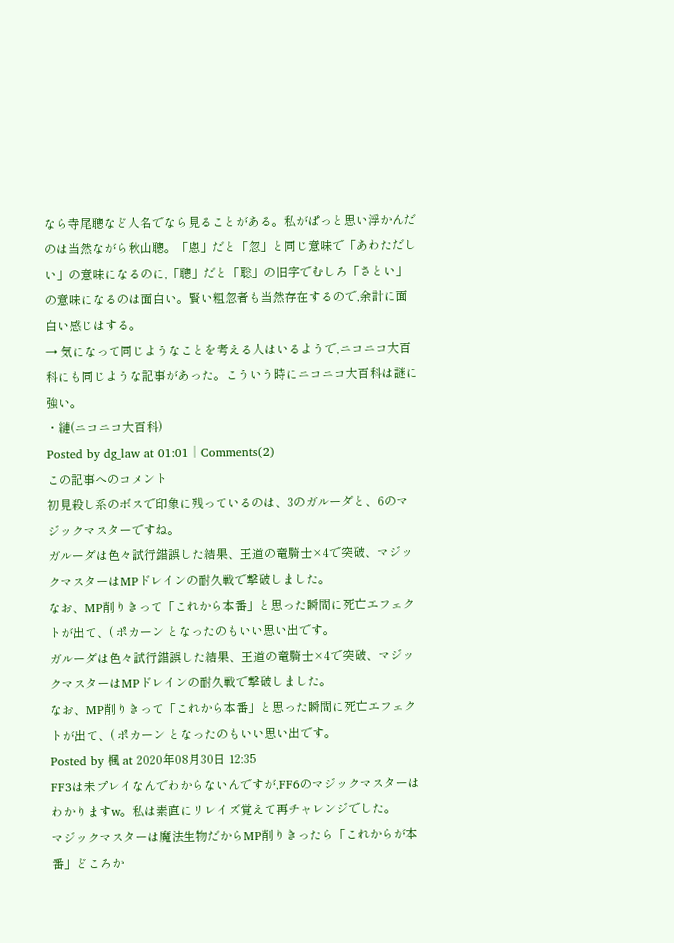なら寺尾聰など人名でなら見ることがある。私がぱっと思い浮かんだのは当然ながら秋山聰。「悤」だと「忽」と同じ意味で「あわただしい」の意味になるのに,「聰」だと「聡」の旧字でむしろ「さとい」の意味になるのは面白い。賢い粗忽者も当然存在するので,余計に面白い感じはする。
→ 気になって同じようなことを考える人はいるようで,ニコニコ大百科にも同じような記事があった。こういう時にニコニコ大百科は謎に強い。
・縺(ニコニコ大百科)
Posted by dg_law at 01:01│Comments(2)
この記事へのコメント
初見殺し系のボスで印象に残っているのは、3のガルーダと、6のマジックマスターですね。
ガルーダは色々試行錯誤した結果、王道の竜騎士×4で突破、マジックマスターはMPドレインの耐久戦で撃破しました。
なお、MP削りきって「これから本番」と思った瞬間に死亡エフェクトが出て、( ポカーン となったのもいい思い出です。
ガルーダは色々試行錯誤した結果、王道の竜騎士×4で突破、マジックマスターはMPドレインの耐久戦で撃破しました。
なお、MP削りきって「これから本番」と思った瞬間に死亡エフェクトが出て、( ポカーン となったのもいい思い出です。
Posted by 楓 at 2020年08月30日 12:35
FF3は未プレイなんでわからないんですが,FF6のマジックマスターはわかりますw。私は素直にリレイズ覚えて再チャレンジでした。
マジックマスターは魔法生物だからMP削りきったら「これからが本番」どころか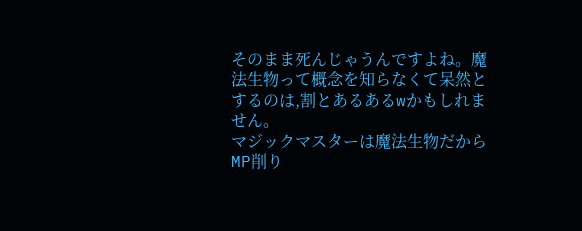そのまま死んじゃうんですよね。魔法生物って概念を知らなくて呆然とするのは,割とあるあるwかもしれません。
マジックマスターは魔法生物だからMP削り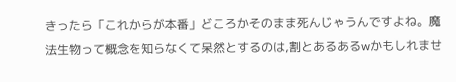きったら「これからが本番」どころかそのまま死んじゃうんですよね。魔法生物って概念を知らなくて呆然とするのは,割とあるあるwかもしれませ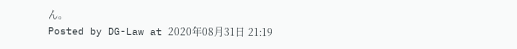ん。
Posted by DG-Law at 2020年08月31日 21:19